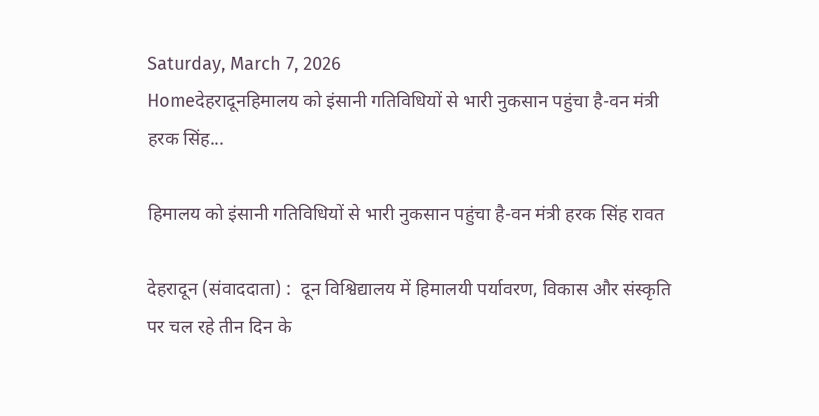Saturday, March 7, 2026
Homeदेहरादूनहिमालय को इंसानी गतिविधियों से भारी नुकसान पहुंचा है-वन मंत्री हरक सिंह...

हिमालय को इंसानी गतिविधियों से भारी नुकसान पहुंचा है-वन मंत्री हरक सिंह रावत

देहरादून (संवाददाता) :  दून विश्विद्यालय में हिमालयी पर्यावरण, विकास और संस्कृति पर चल रहे तीन दिन के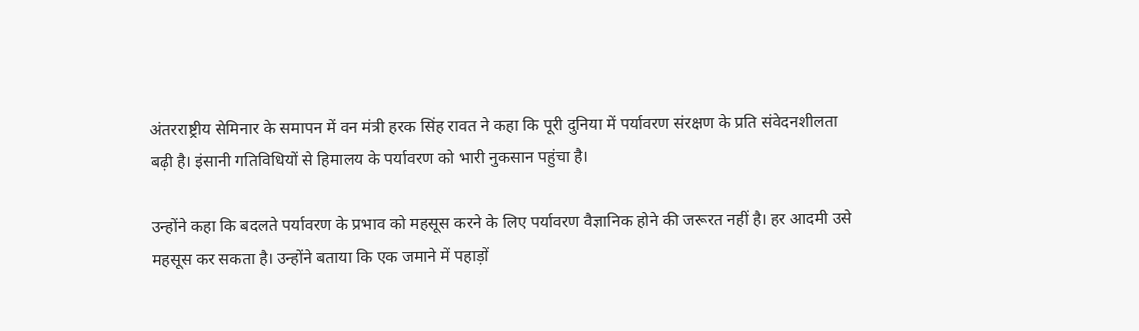अंतरराष्ट्रीय सेमिनार के समापन में वन मंत्री हरक सिंह रावत ने कहा कि पूरी दुनिया में पर्यावरण संरक्षण के प्रति संवेदनशीलता बढ़ी है। इंसानी गतिविधियों से हिमालय के पर्यावरण को भारी नुकसान पहुंचा है।

उन्होंने कहा कि बदलते पर्यावरण के प्रभाव को महसूस करने के लिए पर्यावरण वैज्ञानिक होने की जरूरत नहीं है। हर आदमी उसे महसूस कर सकता है। उन्होंने बताया कि एक जमाने में पहाड़ों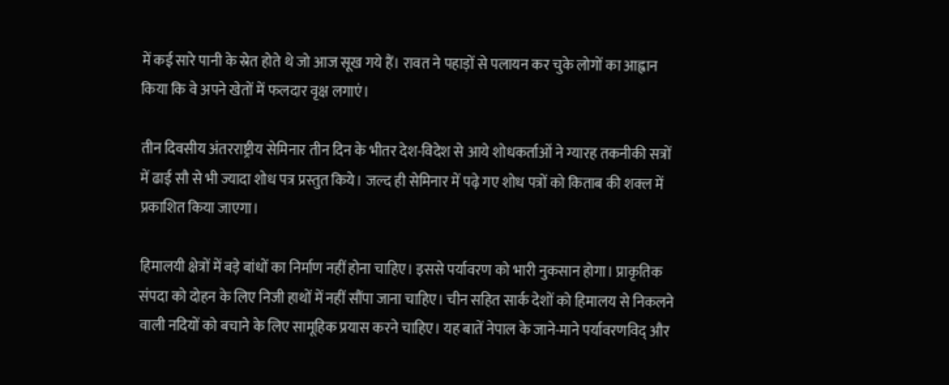में कई सारे पानी के स्रेत होते थे जो आज सूख गये हैं। रावत ने पहाड़ों से पलायन कर चुके लोगों का आह्वान किया कि वे अपने खेतों में फलदार वृक्ष लगाएं।

तीन दिवसीय अंतरराष्ट्रीय सेमिनार तीन दिन के भीतर देश-विदेश से आये शोधकर्ताओं ने ग्यारह तकनीकी सत्रों में ढाई सौ से भी ज्यादा शोध पत्र प्रस्तुत किये। जल्द ही सेमिनार में पढ़े गए शोध पत्रों को किताब की शक्ल में प्रकाशित किया जाएगा।

हिमालयी क्षेत्रों में बड़े बांधों का निर्माण नहीं होना चाहिए। इससे पर्यावरण को भारी नुकसान होगा। प्राकृतिक संपदा को दोहन के लिए निजी हाथों में नहीं सौंपा जाना चाहिए। चीन सहित सार्क देशों को हिमालय से निकलने वाली नदियों को बचाने के लिए सामूहिक प्रयास करने चाहिए। यह बातें नेपाल के जाने-माने पर्यावरणविद् और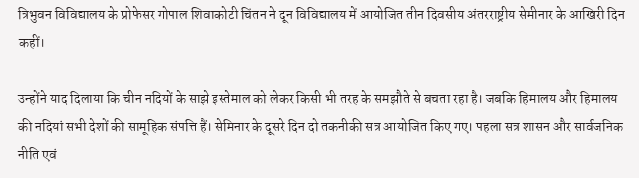त्रिभुवन विविद्यालय के प्रोफेसर गोपाल शिवाकोटी चिंतन ने दून विविद्यालय में आयोजित तीन दिवसीय अंतरराष्ट्रीय सेमीनार के आखिरी दिन कहीं।

उन्होंने याद दिलाया कि चीन नदियों के साझे इस्तेमाल को लेकर किसी भी तरह के समझौते से बचता रहा है। जबकि हिमालय और हिमालय की नदियां सभी देशों की सामूहिक संपत्ति हैं। सेमिनार के दूसरे दिन दो तकनीकी सत्र आयोजित किए गए। पहला सत्र शासन और सार्वजनिक नीति एवं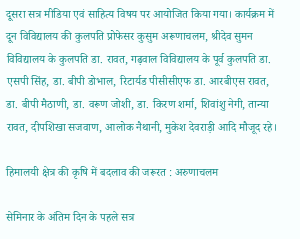दूसरा सत्र मीडिया एवं साहित्य विषय पर आयोजित किया गया। कार्यक्रम में दून विविद्यालय की कुलपति प्रोफेसर कुसुम अरूणाचलम, श्रीदेव सुमन विविद्यालय के कुलपति डा. रावत, गढ़वाल विविद्यालय के पूर्व कुलपति डा. एसपी सिंह, डा. बीपी डोभाल, रिटार्यड पीसीसीएफ डा. आरबीएस रावत, डा. बीपी मैठाणी, डा. वरूण जोशी, डा. किरण शर्मा, शिवांशु नेगी, तान्या रावत, दीपशिखा सजवाण, आलोक नैथानी, मुकेश देवराड़ी आदि मौजूद रहे।

हिमालयी क्षेत्र की कृषि में बदलाव की जरूरत : अरुणाचलम

सेमिनार के अंतिम दिन के पहले सत्र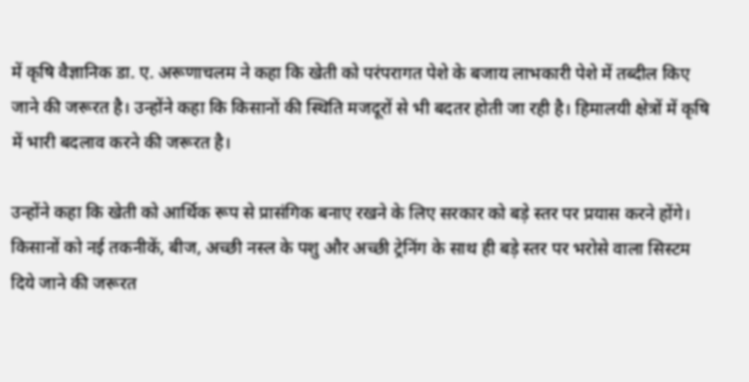में कृषि वैज्ञानिक डा. ए. अरूणाचलम ने कहा कि खेती को परंपरागत पेशे के बजाय लाभकारी पेशे में तब्दील किए जाने की जरूरत है। उन्होंने कहा कि किसानों की स्थिति मजदूरों से भी बदतर होती जा रही है। हिमालयी क्षेत्रों में कृषि में भारी बदलाव करने की जरूरत है।

उन्होंने कहा कि खेती को आर्थिक रूप से प्रासंगिक बनाए रखने के लिए सरकार को बड़े स्तर पर प्रयास करने होंगे। किसानों को नई तकनीकें, बीज, अच्छी नस्ल के पशु और अच्छी ट्रेनिंग के साथ ही बड़े स्तर पर भरोसे वाला सिस्टम दिये जाने की जरूरत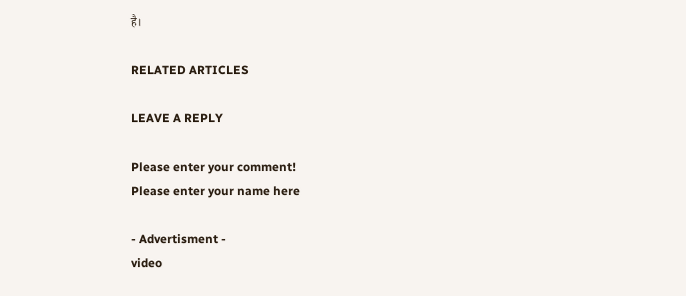है।

RELATED ARTICLES

LEAVE A REPLY

Please enter your comment!
Please enter your name here

- Advertisment -
video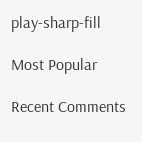play-sharp-fill

Most Popular

Recent Comments